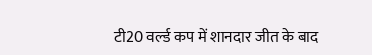टी20 वर्ल्ड कप में शानदार जीत के बाद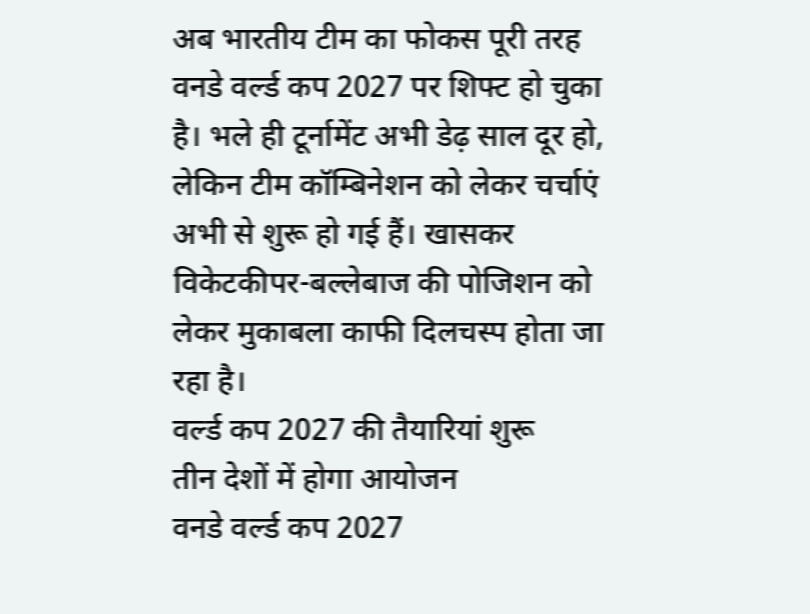अब भारतीय टीम का फोकस पूरी तरह वनडे वर्ल्ड कप 2027 पर शिफ्ट हो चुका है। भले ही टूर्नामेंट अभी डेढ़ साल दूर हो, लेकिन टीम कॉम्बिनेशन को लेकर चर्चाएं अभी से शुरू हो गई हैं। खासकर विकेटकीपर-बल्लेबाज की पोजिशन को लेकर मुकाबला काफी दिलचस्प होता जा रहा है।
वर्ल्ड कप 2027 की तैयारियां शुरू
तीन देशों में होगा आयोजन
वनडे वर्ल्ड कप 2027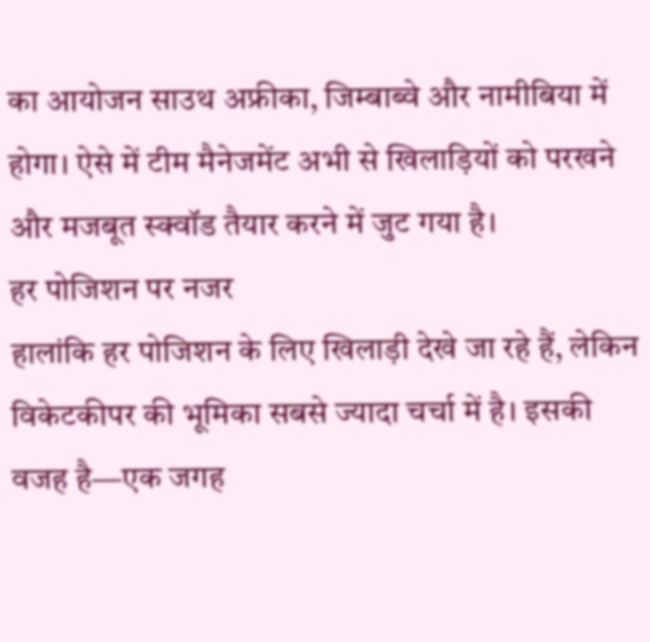का आयोजन साउथ अफ्रीका, जिम्बाब्वे और नामीबिया में होगा। ऐसे में टीम मैनेजमेंट अभी से खिलाड़ियों को परखने और मजबूत स्क्वॉड तैयार करने में जुट गया है।
हर पोजिशन पर नजर
हालांकि हर पोजिशन के लिए खिलाड़ी देखे जा रहे हैं, लेकिन विकेटकीपर की भूमिका सबसे ज्यादा चर्चा में है। इसकी वजह है—एक जगह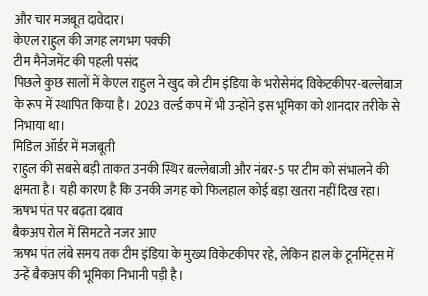और चार मजबूत दावेदार।
केएल राहुल की जगह लगभग पक्की
टीम मैनेजमेंट की पहली पसंद
पिछले कुछ सालों में केएल राहुल ने खुद को टीम इंडिया के भरोसेमंद विकेटकीपर-बल्लेबाज के रूप में स्थापित किया है। 2023 वर्ल्ड कप में भी उन्होंने इस भूमिका को शानदार तरीके से निभाया था।
मिडिल ऑर्डर में मजबूती
राहुल की सबसे बड़ी ताकत उनकी स्थिर बल्लेबाजी और नंबर-5 पर टीम को संभालने की क्षमता है। यही कारण है कि उनकी जगह को फिलहाल कोई बड़ा खतरा नहीं दिख रहा।
ऋषभ पंत पर बढ़ता दबाव
बैकअप रोल में सिमटते नजर आए
ऋषभ पंत लंबे समय तक टीम इंडिया के मुख्य विकेटकीपर रहे, लेकिन हाल के टूर्नामेंट्स में उन्हें बैकअप की भूमिका निभानी पड़ी है।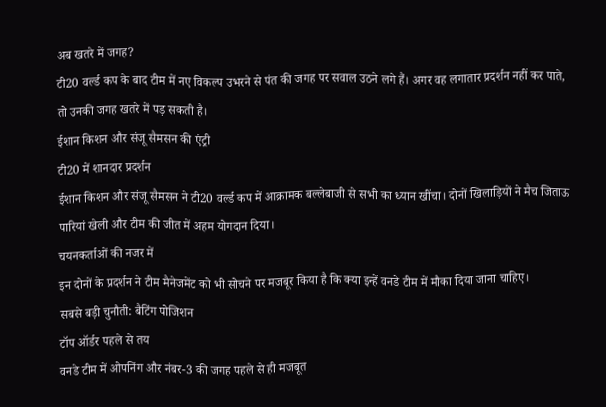अब खतरे में जगह?
टी20 वर्ल्ड कप के बाद टीम में नए विकल्प उभरने से पंत की जगह पर सवाल उठने लगे हैं। अगर वह लगातार प्रदर्शन नहीं कर पाते, तो उनकी जगह खतरे में पड़ सकती है।
ईशान किशन और संजू सैमसन की एंट्री
टी20 में शानदार प्रदर्शन
ईशान किशन और संजू सैमसन ने टी20 वर्ल्ड कप में आक्रामक बल्लेबाजी से सभी का ध्यान खींचा। दोनों खिलाड़ियों ने मैच जिताऊ पारियां खेली और टीम की जीत में अहम योगदान दिया।
चयनकर्ताओं की नजर में
इन दोनों के प्रदर्शन ने टीम मैनेजमेंट को भी सोचने पर मजबूर किया है कि क्या इन्हें वनडे टीम में मौका दिया जाना चाहिए।
सबसे बड़ी चुनौती: बैटिंग पोजिशन
टॉप ऑर्डर पहले से तय
वनडे टीम में ओपनिंग और नंबर-3 की जगह पहले से ही मजबूत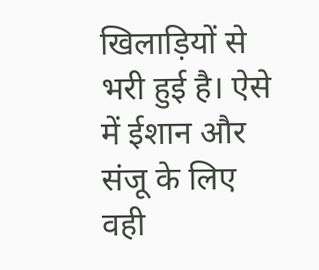खिलाड़ियों से भरी हुई है। ऐसे में ईशान और संजू के लिए वही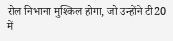रोल निभाना मुश्किल होगा, जो उन्होंने टी20 में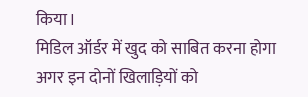किया।
मिडिल ऑर्डर में खुद को साबित करना होगा
अगर इन दोनों खिलाड़ियों को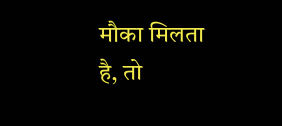मौका मिलता है, तो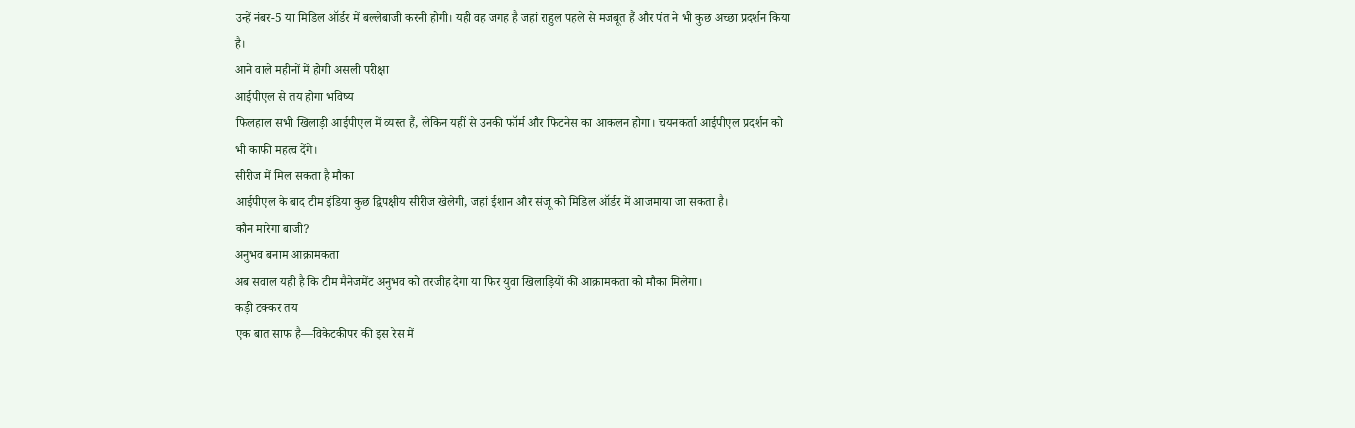उन्हें नंबर-5 या मिडिल ऑर्डर में बल्लेबाजी करनी होगी। यही वह जगह है जहां राहुल पहले से मजबूत हैं और पंत ने भी कुछ अच्छा प्रदर्शन किया है।
आने वाले महीनों में होगी असली परीक्षा
आईपीएल से तय होगा भविष्य
फिलहाल सभी खिलाड़ी आईपीएल में व्यस्त हैं, लेकिन यहीं से उनकी फॉर्म और फिटनेस का आकलन होगा। चयनकर्ता आईपीएल प्रदर्शन को भी काफी महत्व देंगे।
सीरीज में मिल सकता है मौका
आईपीएल के बाद टीम इंडिया कुछ द्विपक्षीय सीरीज खेलेगी, जहां ईशान और संजू को मिडिल ऑर्डर में आजमाया जा सकता है।
कौन मारेगा बाजी?
अनुभव बनाम आक्रामकता
अब सवाल यही है कि टीम मैनेजमेंट अनुभव को तरजीह देगा या फिर युवा खिलाड़ियों की आक्रामकता को मौका मिलेगा।
कड़ी टक्कर तय
एक बात साफ है—विकेटकीपर की इस रेस में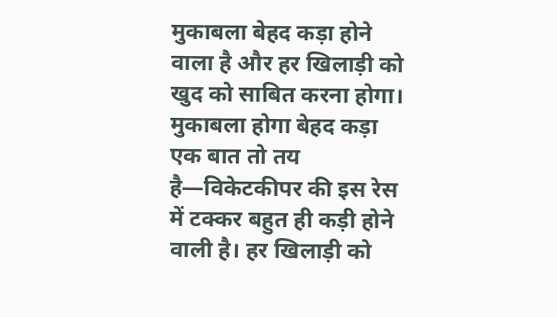मुकाबला बेहद कड़ा होने वाला है और हर खिलाड़ी को खुद को साबित करना होगा।
मुकाबला होगा बेहद कड़ा
एक बात तो तय है—विकेटकीपर की इस रेस में टक्कर बहुत ही कड़ी होने वाली है। हर खिलाड़ी को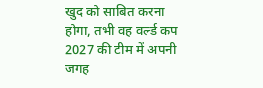खुद को साबित करना होगा, तभी वह वर्ल्ड कप 2027 की टीम में अपनी जगह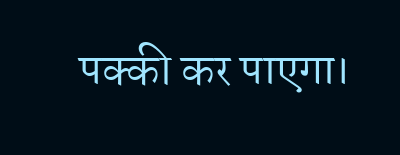पक्की कर पाएगा।